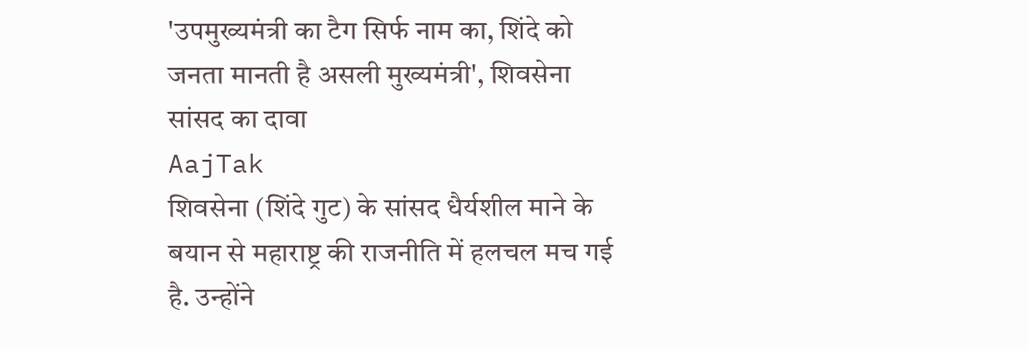'उपमुख्यमंत्री का टैग सिर्फ नाम का, शिंदे को जनता मानती है असली मुख्यमंत्री', शिवसेना सांसद का दावा
AajTak
शिवसेना (शिंदे गुट) के सांसद धैर्यशील माने के बयान से महाराष्ट्र की राजनीति में हलचल मच गई है. उन्होंने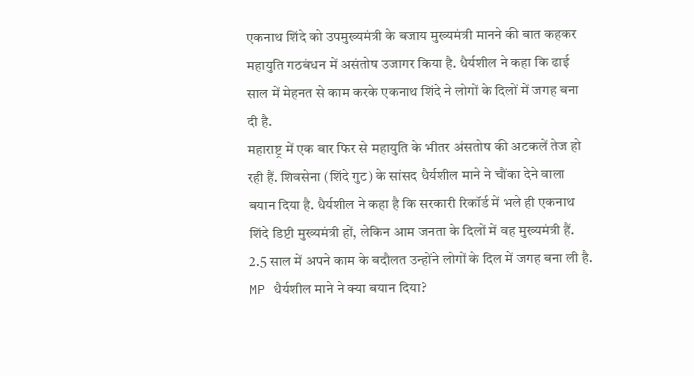एकनाथ शिंदे को उपमुख्यमंत्री के बजाय मुख्यमंत्री मानने की बात कहकर महायुति गठबंधन में असंतोष उजागर किया है. धैर्यशील ने कहा कि ढाई साल में मेहनत से काम करके एकनाथ शिंदे ने लोगों के दिलों में जगह बना दी है.
महाराष्ट्र में एक बार फिर से महायुति के भीतर अंसतोष की अटकलें तेज हो रही हैं. शिवसेना (शिंदे गुट) के सांसद धैर्यशील माने ने चौंका देने वाला बयान दिया है. धैर्यशील ने कहा है कि सरकारी रिकॉर्ड में भले ही एकनाथ शिंदे डिप्टी मुख्यमंत्री हों, लेकिन आम जनता के दिलों में वह मुख्यमंत्री हैं. 2.5 साल में अपने काम के बदौलत उन्होंने लोगों के दिल में जगह बना ली है.
MP धैर्यशील माने ने क्या बयान दिया?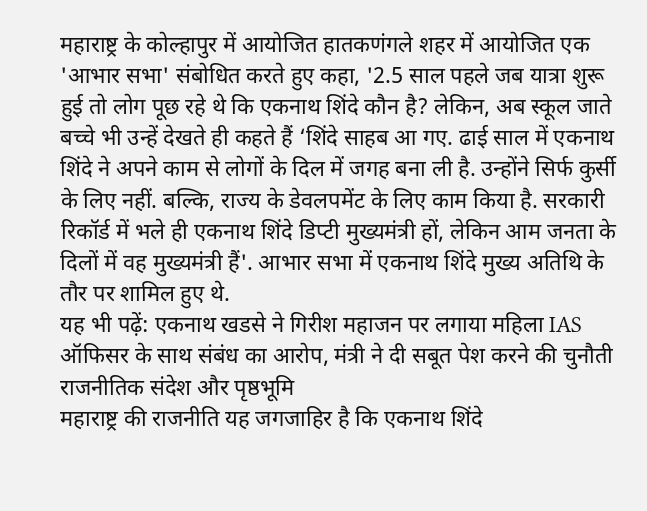महाराष्ट्र के कोल्हापुर में आयोजित हातकणंगले शहर में आयोजित एक 'आभार सभा' संबोधित करते हुए कहा, '2.5 साल पहले जब यात्रा शुरू हुई तो लोग पूछ रहे थे कि एकनाथ शिंदे कौन है? लेकिन, अब स्कूल जाते बच्चे भी उन्हें देखते ही कहते हैं ‘शिंदे साहब आ गए. ढाई साल में एकनाथ शिंदे ने अपने काम से लोगों के दिल में जगह बना ली है. उन्होंने सिर्फ कुर्सी के लिए नहीं. बल्कि, राज्य के डेवलपमेंट के लिए काम किया है. सरकारी रिकॉर्ड में भले ही एकनाथ शिंदे डिप्टी मुख्यमंत्री हों, लेकिन आम जनता के दिलों में वह मुख्यमंत्री हैं'. आभार सभा में एकनाथ शिंदे मुख्य अतिथि के तौर पर शामिल हुए थे.
यह भी पढ़ें: एकनाथ खडसे ने गिरीश महाजन पर लगाया महिला IAS ऑफिसर के साथ संबंध का आरोप, मंत्री ने दी सबूत पेश करने की चुनौती
राजनीतिक संदेश और पृष्ठभूमि
महाराष्ट्र की राजनीति यह जगजाहिर है कि एकनाथ शिंदे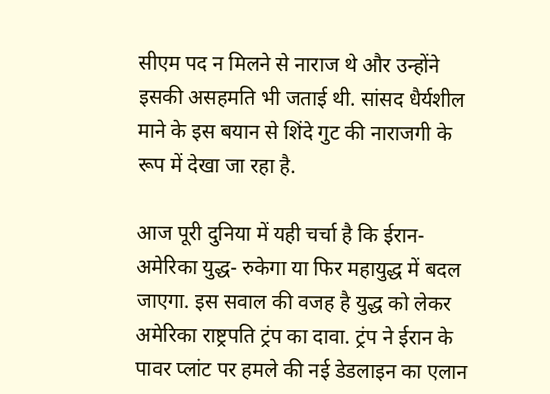सीएम पद न मिलने से नाराज थे और उन्होंने इसकी असहमति भी जताई थी. सांसद धैर्यशील माने के इस बयान से शिंदे गुट की नाराजगी के रूप में देखा जा रहा है.

आज पूरी दुनिया में यही चर्चा है कि ईरान-अमेरिका युद्ध- रुकेगा या फिर महायुद्ध में बदल जाएगा. इस सवाल की वजह है युद्ध को लेकर अमेरिका राष्ट्रपति ट्रंप का दावा. ट्रंप ने ईरान के पावर प्लांट पर हमले की नई डेडलाइन का एलान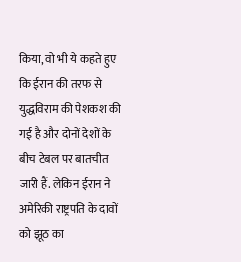किया, वो भी ये कहते हुए कि ईरान की तरफ से युद्धविराम की पेशकश की गई है और दोनों देशों के बीच टेबल पर बातचीत जारी हैं. लेकिन ईरान ने अमेरिकी राष्ट्रपति के दावों को झूठ का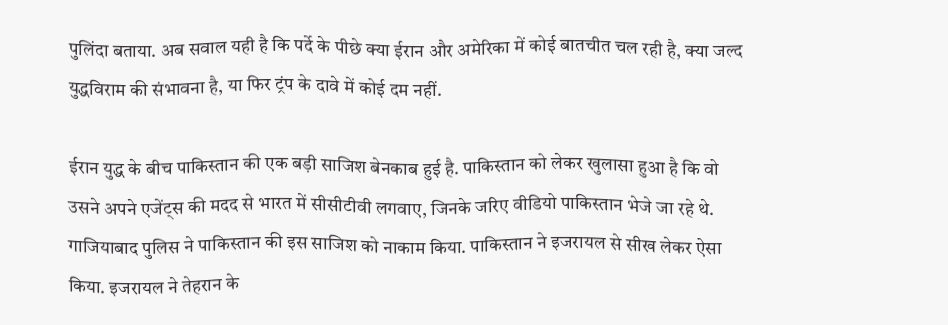पुलिंदा बताया. अब सवाल यही है कि पर्दे के पीछे क्या ईरान और अमेरिका में कोई बातचीत चल रही है, क्या जल्द युद्धविराम की संभावना है, या फिर ट्रंप के दावे में कोई दम नहीं.

ईरान युद्ध के बीच पाकिस्तान की एक बड़ी साजिश बेनकाब हुई है. पाकिस्तान को लेकर खुलासा हुआ है कि वो उसने अपने एजेंट्स की मदद से भारत में सीसीटीवी लगवाए, जिनके जरिए वीडियो पाकिस्तान भेजे जा रहे थे. गाजियाबाद पुलिस ने पाकिस्तान की इस साजिश को नाकाम किया. पाकिस्तान ने इजरायल से सीख लेकर ऐसा किया. इजरायल ने तेहरान के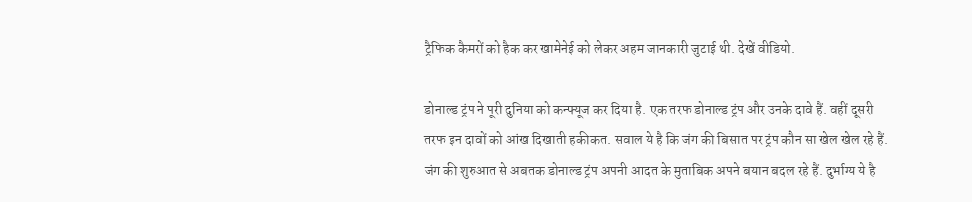ट्रैफिक कैमरों को हैक कर खामेनेई को लेकर अहम जानकारी जुटाई थी. देखें वीडियो.

डोनाल्ड ट्रंप ने पूरी दुनिया को कन्फ्यूज कर दिया है. एक तरफ डोनाल्ड ट्रंप और उनके दावे हैं. वहीं दूसरी तरफ इन दावों को आंख दिखाती हकीकत. सवाल ये है कि जंग की बिसात पर ट्रंप कौन सा खेल खेल रहे हैं. जंग की शुरुआत से अबतक डोनाल्ड ट्रंप अपनी आदत के मुताबिक अपने बयान बदल रहे हैं. दुर्भाग्य ये है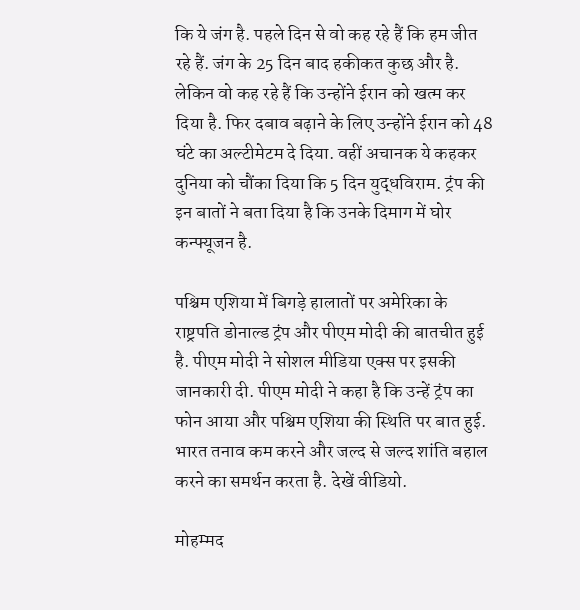कि ये जंग है. पहले दिन से वो कह रहे हैं कि हम जीत रहे हैं. जंग के 25 दिन बाद हकीकत कुछ और है. लेकिन वो कह रहे हैं कि उन्होंने ईरान को खत्म कर दिया है. फिर दबाव बढ़ाने के लिए उन्होंने ईरान को 48 घंटे का अल्टीमेटम दे दिया. वहीं अचानक ये कहकर दुनिया को चौंका दिया कि 5 दिन युद्धविराम. ट्रंप की इन बातों ने बता दिया है कि उनके दिमाग में घोर कन्फ्यूजन है.

पश्चिम एशिया में बिगड़े हालातों पर अमेरिका के राष्ट्रपति डोनाल्ड ट्रंप और पीएम मोदी की बातचीत हुई है. पीएम मोदी ने सोशल मीडिया एक्स पर इसकी जानकारी दी. पीएम मोदी ने कहा है कि उन्हें ट्रंप का फोन आया और पश्चिम एशिया की स्थिति पर बात हुई. भारत तनाव कम करने और जल्द से जल्द शांति बहाल करने का समर्थन करता है. देखें वीडियो.

मोहम्मद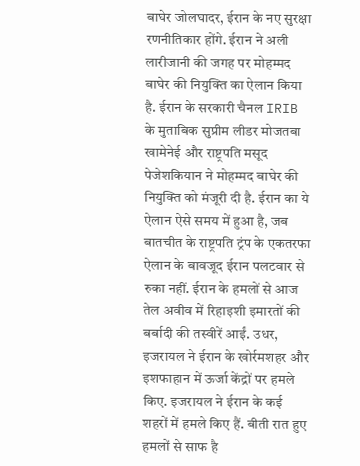बाघेर जोलघादर, ईरान के नए सुरक्षा रणनीतिकार होंगे. ईरान ने अली लारीजानी की जगह पर मोहम्मद बाघेर की नियुक्ति का ऐलान किया है. ईरान के सरकारी चैनल IRIB के मुताबिक सुप्रीम लीडर मोजतबा खामेनेई और राष्ट्रपति मसूद पेजेशकियान ने मोहम्मद बाघेर की नियुक्ति को मंजूरी दी है. ईरान का ये ऐलान ऐसे समय में हुआ है, जब बातचीत के राष्ट्रपति ट्रंप के एकतरफा ऐलान के बावजूद ईरान पलटवार से रुका नहीं. ईरान के हमलों से आज तेल अवीव में रिहाइशी इमारतों की बर्बादी की तस्वीरें आईं. उधर, इजरायल ने ईरान के खोर्रमशहर और इशफाहान में ऊर्जा केंद्रों पर हमले किए. इजरायल ने ईरान के कई शहरों में हमले किए हैं. बीती रात हुए हमलों से साफ है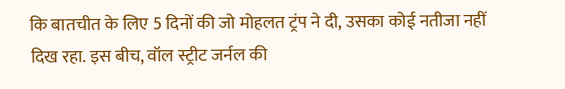कि बातचीत के लिए 5 दिनों की जो मोहलत ट्रंप ने दी, उसका कोई नतीजा नहीं दिख रहा. इस बीच, वॉल स्ट्रीट जर्नल की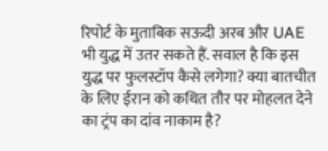रिपोर्ट के मुताबिक सऊदी अरब और UAE भी युद्ध में उतर सकते हैं. सवाल है कि इस युद्ध पर फुलस्टॉप कैसे लगेगा? क्या बातचीत के लिए ईरान को कथित तौर पर मोहलत देने का ट्रंप का दांव नाकाम है?